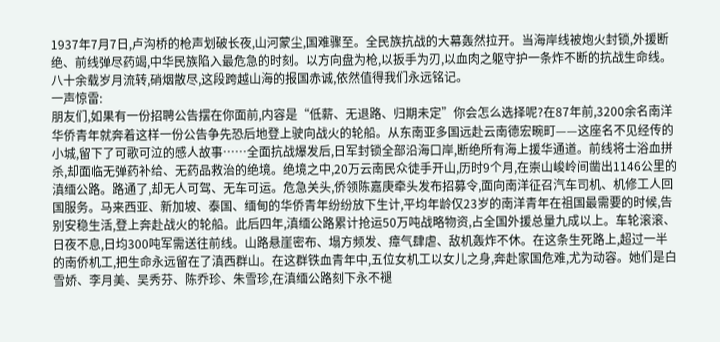1937年7月7日,卢沟桥的枪声划破长夜,山河蒙尘,国难骤至。全民族抗战的大幕轰然拉开。当海岸线被炮火封锁,外援断绝、前线弹尽药竭,中华民族陷入最危急的时刻。以方向盘为枪,以扳手为刃,以血肉之躯守护一条炸不断的抗战生命线。八十余载岁月流转,硝烟散尽,这段跨越山海的报国赤诚,依然值得我们永远铭记。
一声惊雷:
朋友们,如果有一份招聘公告摆在你面前,内容是“低薪、无退路、归期未定”你会怎么选择呢?在87年前,3200余名南洋华侨青年就奔着这样一份公告争先恐后地登上驶向战火的轮船。从东南亚多国远赴云南德宏畹町——这座名不见经传的小城,留下了可歌可泣的感人故事……全面抗战爆发后,日军封锁全部沿海口岸,断绝所有海上援华通道。前线将士浴血拼杀,却面临无弹药补给、无药品救治的绝境。绝境之中,20万云南民众徒手开山,历时9个月,在崇山峻岭间凿出1146公里的滇缅公路。路通了,却无人可驾、无车可运。危急关头,侨领陈嘉庚牵头发布招募令,面向南洋征召汽车司机、机修工人回国服务。马来西亚、新加坡、泰国、缅甸的华侨青年纷纷放下生计,平均年龄仅23岁的南洋青年在祖国最需要的时候,告别安稳生活,登上奔赴战火的轮船。此后四年,滇缅公路累计抢运50万吨战略物资,占全国外援总量九成以上。车轮滚滚、日夜不息,日均300吨军需送往前线。山路悬崖密布、塌方频发、瘴气肆虐、敌机轰炸不休。在这条生死路上,超过一半的南侨机工,把生命永远留在了滇西群山。在这群铁血青年中,五位女机工以女儿之身,奔赴家国危难,尤为动容。她们是白雪娇、李月美、吴秀芬、陈乔珍、朱雪珍,在滇缅公路刻下永不褪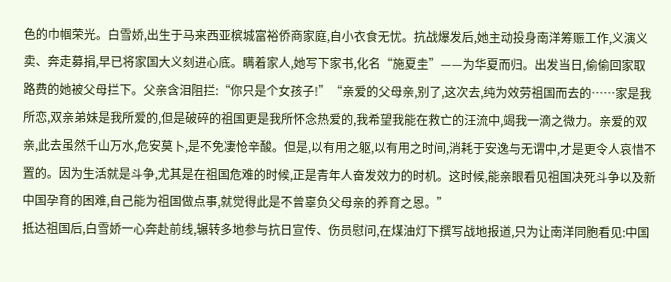色的巾帼荣光。白雪娇,出生于马来西亚槟城富裕侨商家庭,自小衣食无忧。抗战爆发后,她主动投身南洋筹赈工作,义演义卖、奔走募捐,早已将家国大义刻进心底。瞒着家人,她写下家书,化名“施夏圭”——为华夏而归。出发当日,偷偷回家取路费的她被父母拦下。父亲含泪阻拦:“你只是个女孩子!”“亲爱的父母亲,别了,这次去,纯为效劳祖国而去的……家是我所恋,双亲弟妹是我所爱的,但是破碎的祖国更是我所怀念热爱的,我希望我能在救亡的汪流中,竭我一滴之微力。亲爱的双亲,此去虽然千山万水,危安莫卜,是不免凄怆辛酸。但是,以有用之躯,以有用之时间,消耗于安逸与无谓中,才是更令人哀惜不置的。因为生活就是斗争,尤其是在祖国危难的时候,正是青年人奋发效力的时机。这时候,能亲眼看见祖国决死斗争以及新中国孕育的困难,自己能为祖国做点事,就觉得此是不曾辜负父母亲的养育之恩。”
抵达祖国后,白雪娇一心奔赴前线,辗转多地参与抗日宣传、伤员慰问,在煤油灯下撰写战地报道,只为让南洋同胞看见:中国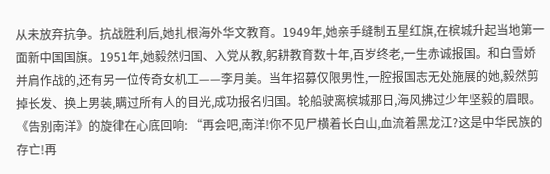从未放弃抗争。抗战胜利后,她扎根海外华文教育。1949年,她亲手缝制五星红旗,在槟城升起当地第一面新中国国旗。1951年,她毅然归国、入党从教,躬耕教育数十年,百岁终老,一生赤诚报国。和白雪娇并肩作战的,还有另一位传奇女机工——李月美。当年招募仅限男性,一腔报国志无处施展的她,毅然剪掉长发、换上男装,瞒过所有人的目光,成功报名归国。轮船驶离槟城那日,海风拂过少年坚毅的眉眼。《告别南洋》的旋律在心底回响: “再会吧,南洋!你不见尸横着长白山,血流着黑龙江?这是中华民族的存亡!再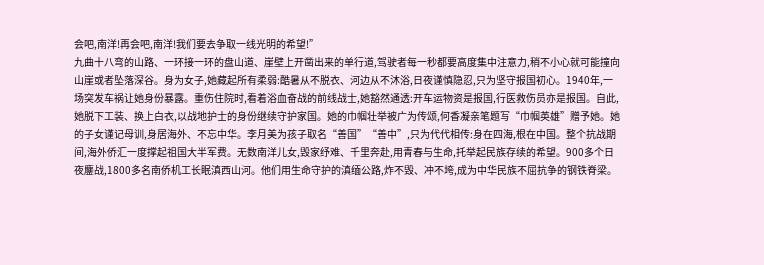会吧,南洋!再会吧,南洋!我们要去争取一线光明的希望!”
九曲十八弯的山路、一环接一环的盘山道、崖壁上开凿出来的单行道,驾驶者每一秒都要高度集中注意力,稍不小心就可能撞向山崖或者坠落深谷。身为女子,她藏起所有柔弱:酷暑从不脱衣、河边从不沐浴,日夜谨慎隐忍,只为坚守报国初心。1940年,一场突发车祸让她身份暴露。重伤住院时,看着浴血奋战的前线战士,她豁然通透:开车运物资是报国,行医救伤员亦是报国。自此,她脱下工装、换上白衣,以战地护士的身份继续守护家国。她的巾帼壮举被广为传颂,何香凝亲笔题写“巾帼英雄”赠予她。她的子女谨记母训,身居海外、不忘中华。李月美为孩子取名“善国”“善中”,只为代代相传:身在四海,根在中国。整个抗战期间,海外侨汇一度撑起祖国大半军费。无数南洋儿女,毁家纾难、千里奔赴,用青春与生命,托举起民族存续的希望。900多个日夜鏖战,1800多名南侨机工长眠滇西山河。他们用生命守护的滇缅公路,炸不毁、冲不垮,成为中华民族不屈抗争的钢铁脊梁。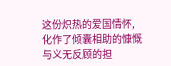这份炽热的爱国情怀,化作了倾囊相助的慷慨与义无反顾的担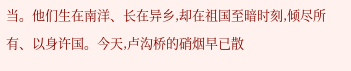当。他们生在南洋、长在异乡,却在祖国至暗时刻,倾尽所有、以身许国。今天,卢沟桥的硝烟早已散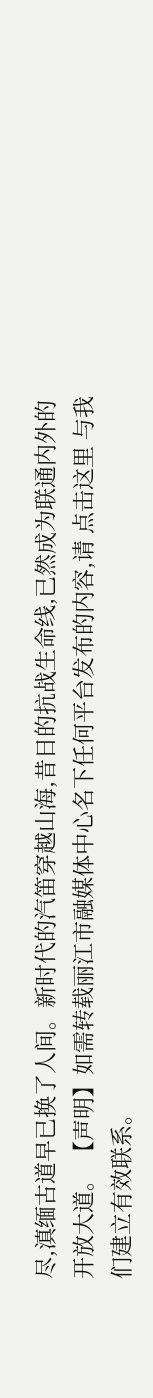尽,滇缅古道早已换了人间。新时代的汽笛穿越山海,昔日的抗战生命线,已然成为联通内外的开放大道。 【声明】如需转载丽江市融媒体中心名下任何平台发布的内容,请 点击这里 与我们建立有效联系。